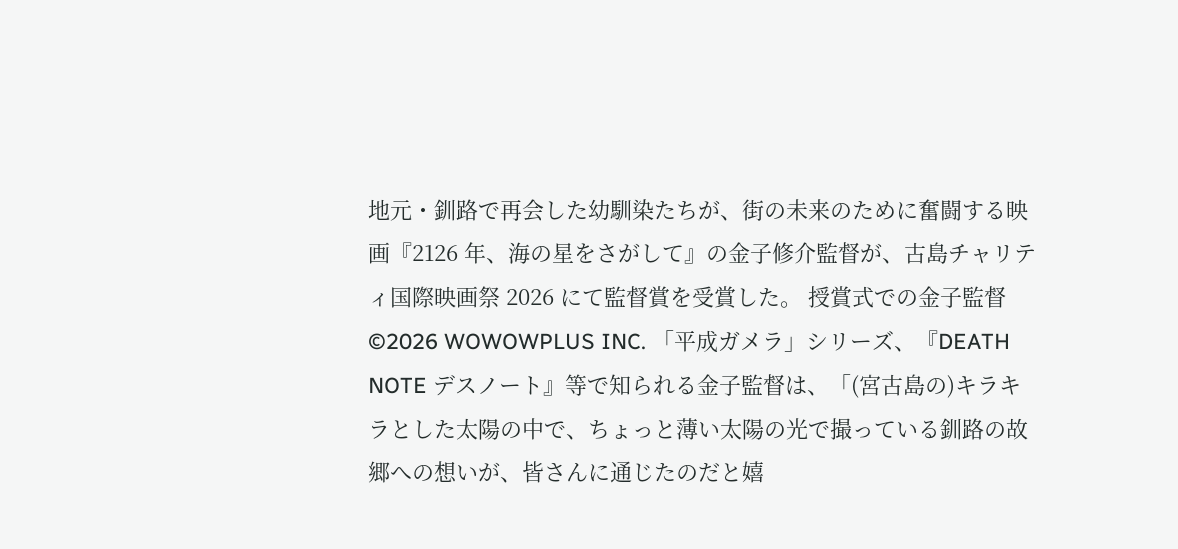地元・釧路で再会した幼馴染たちが、街の未来のために奮闘する映画『2126 年、海の星をさがして』の金子修介監督が、古島チャリティ国際映画祭 2026 にて監督賞を受賞した。 授賞式での金子監督 ©2026 WOWOWPLUS INC. 「平成ガメラ」シリーズ、『DEATH NOTE デスノート』等で知られる金子監督は、「(宮古島の)キラキラとした太陽の中で、ちょっと薄い太陽の光で撮っている釧路の故郷への想いが、皆さんに通じたのだと嬉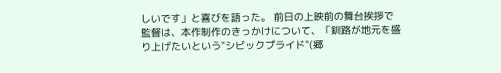しいです」と喜びを語った。 前日の上映前の舞台挨拶で監督は、本作制作のきっかけについて、「釧路が地元を盛り上げたいという"シビックプライド"(郷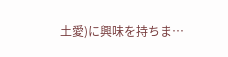土愛)に興味を持ちま…